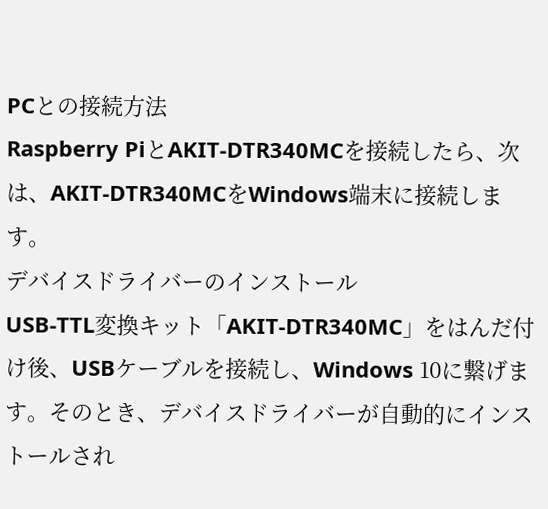PCとの接続方法
Raspberry PiとAKIT-DTR340MCを接続したら、次は、AKIT-DTR340MCをWindows端末に接続します。
デバイスドライバーのインストール
USB-TTL変換キット「AKIT-DTR340MC」をはんだ付け後、USBケーブルを接続し、Windows 10に繋げます。そのとき、デバイスドライバーが自動的にインストールされ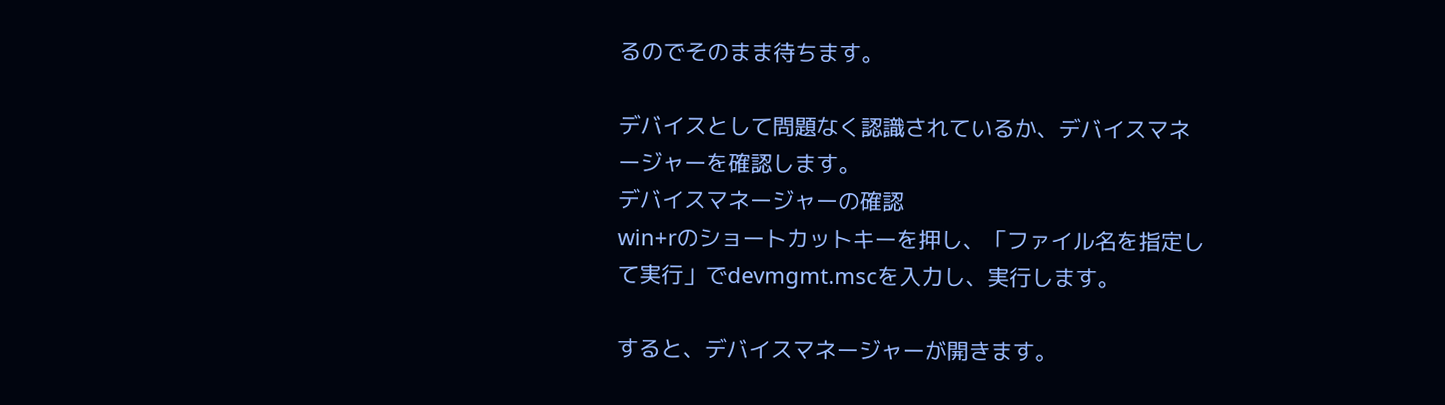るのでそのまま待ちます。

デバイスとして問題なく認識されているか、デバイスマネージャーを確認します。
デバイスマネージャーの確認
win+rのショートカットキーを押し、「ファイル名を指定して実行」でdevmgmt.mscを入力し、実行します。

すると、デバイスマネージャーが開きます。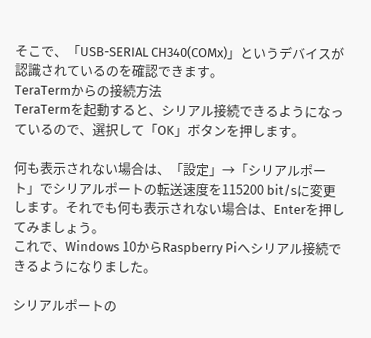そこで、「USB-SERIAL CH340(COMx)」というデバイスが認識されているのを確認できます。
TeraTermからの接続方法
TeraTermを起動すると、シリアル接続できるようになっているので、選択して「OK」ボタンを押します。

何も表示されない場合は、「設定」→「シリアルポート」でシリアルポートの転送速度を115200 bit/sに変更します。それでも何も表示されない場合は、Enterを押してみましょう。
これで、Windows 10からRaspberry Piへシリアル接続できるようになりました。

シリアルポートの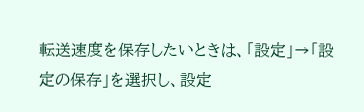転送速度を保存したいときは、「設定」→「設定の保存」を選択し、設定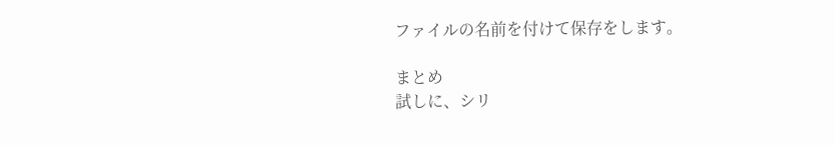ファイルの名前を付けて保存をします。

まとめ
試しに、シリ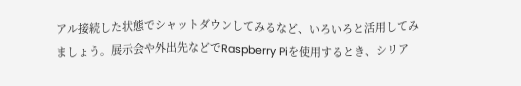アル接続した状態でシャットダウンしてみるなど、いろいろと活用してみましょう。展示会や外出先などでRaspberry Piを使用するとき、シリア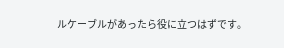ルケーブルがあったら役に立つはずです。